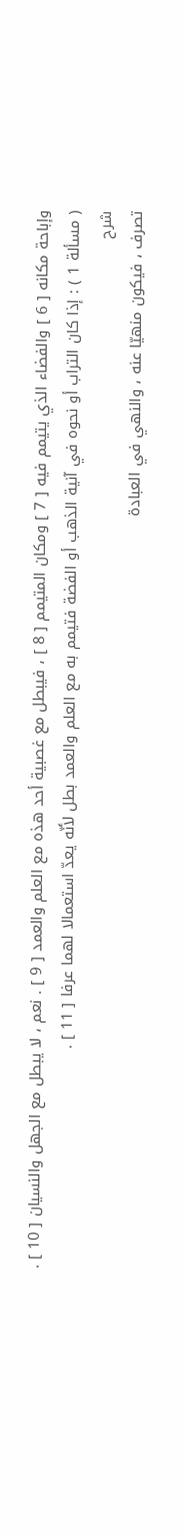وإباحة مكانه [ 6 ] والفضاء الذي يتيمم فيه [ 7 ] ومكان المتيمم [ 8 ] ، فيبطل مع غصبية أحد هذه مع العلم والعمد [ 9 ] . نعم ، لا يبطل مع الجهل والنسيان [ 10 ] .
( مسألة 1 ) : إذا كان التراب أو نحوه في آنية الذهب أو الفضة فتيمم به مع العلم والعمد بطل لأنّه يعدّ استعمالا لهما عرفا [ 11 ] .
شرح
تصرف ، فيكون منهيّا عنه ، والنهي في العبادة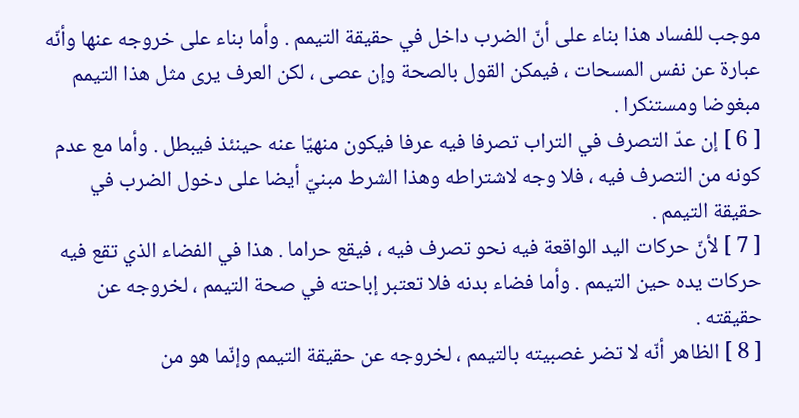موجب للفساد هذا بناء على أنّ الضرب داخل في حقيقة التيمم . وأما بناء على خروجه عنها وأنّه عبارة عن نفس المسحات ، فيمكن القول بالصحة وإن عصى ، لكن العرف يرى مثل هذا التيمم مبغوضا ومستنكرا .
[ 6 ] إن عدّ التصرف في التراب تصرفا فيه عرفا فيكون منهيّا عنه حينئذ فيبطل . وأما مع عدم كونه من التصرف فيه ، فلا وجه لاشتراطه وهذا الشرط مبنيّ أيضا على دخول الضرب في حقيقة التيمم .
[ 7 ] لأنّ حركات اليد الواقعة فيه نحو تصرف فيه ، فيقع حراما . هذا في الفضاء الذي تقع فيه حركات يده حين التيمم . وأما فضاء بدنه فلا تعتبر إباحته في صحة التيمم ، لخروجه عن حقيقته .
[ 8 ] الظاهر أنّه لا تضر غصبيته بالتيمم ، لخروجه عن حقيقة التيمم وإنّما هو من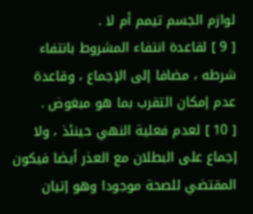لوازم الجسم تيمم أم لا .
[ 9 ] لقاعدة انتفاء المشروط بانتفاء شرطه ، مضافا إلى الإجماع ، وقاعدة عدم إمكان التقرب بما هو مبغوض .
[ 10 ] لعدم فعلية النهي حينئذ ، ولا إجماع على البطلان مع العذر أيضا فيكون المقتضي للصحة موجودا وهو إتيان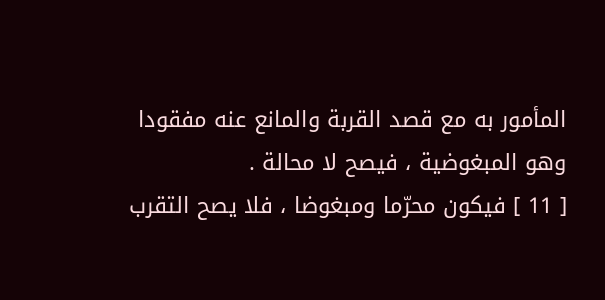المأمور به مع قصد القربة والمانع عنه مفقودا وهو المبغوضية ، فيصح لا محالة .
[ 11 ] فيكون محرّما ومبغوضا ، فلا يصح التقرب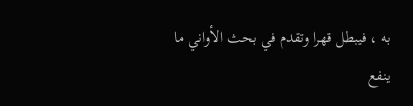به ، فيبطل قهرا وتقدم في بحث الأواني ما ينفع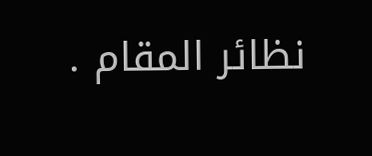نظائر المقام .